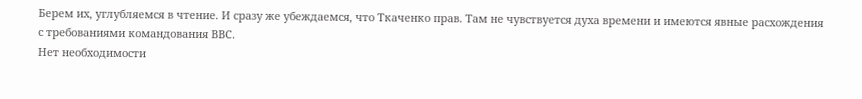Берем их, углубляемся в чтение. И сразу же убеждаемся, что Ткаченко прав. Там не чувствуется духа времени и имеются явные расхождения с требованиями командования ВВС.
Нет необходимости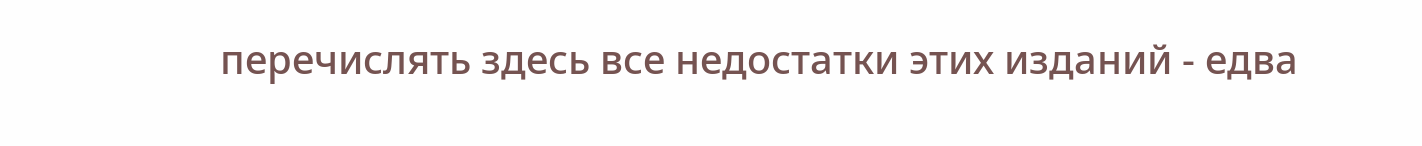перечислять здесь все недостатки этих изданий - едва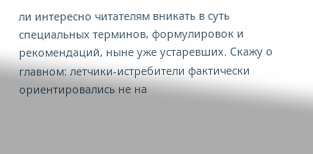ли интересно читателям вникать в суть специальных терминов, формулировок и рекомендаций, ныне уже устаревших. Скажу о главном: летчики-истребители фактически ориентировались не на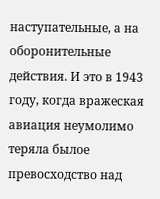наступательные, а на оборонительные действия. И это в 1943 году, когда вражеская авиация неумолимо теряла былое превосходство над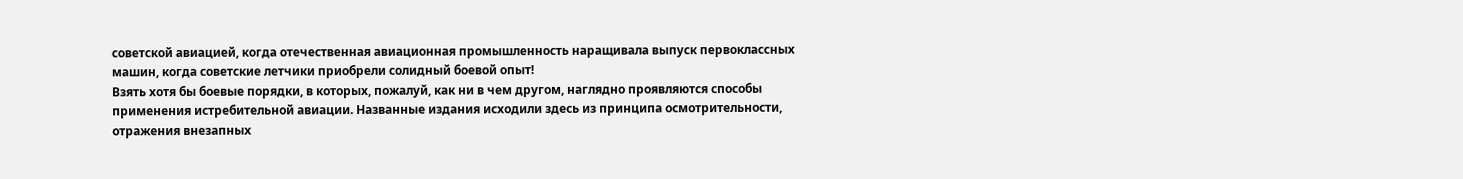советской авиацией, когда отечественная авиационная промышленность наращивала выпуск первоклассных машин, когда советские летчики приобрели солидный боевой опыт!
Взять хотя бы боевые порядки, в которых, пожалуй, как ни в чем другом, наглядно проявляются способы применения истребительной авиации. Названные издания исходили здесь из принципа осмотрительности, отражения внезапных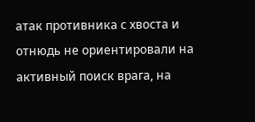атак противника с хвоста и отнюдь не ориентировали на активный поиск врага, на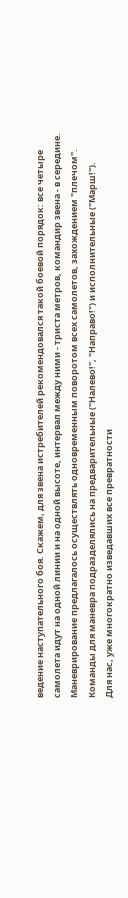ведение наступательного боя. Скажем, для звена истребителей рекомендовался такой боевой порядок: все четыре самолета идут на одной линии и на одной высоте, интервал между ними - триста метров, командир звена - в середине. Маневрирование предлагалось осуществлять одновременным поворотом всех самолетов, захождением "плечом". Команды для маневра подразделялись на предварительные ("Налево!", "Направо!") и исполнительные ("Марш!").
Для нас, уже многократно изведавших все превратности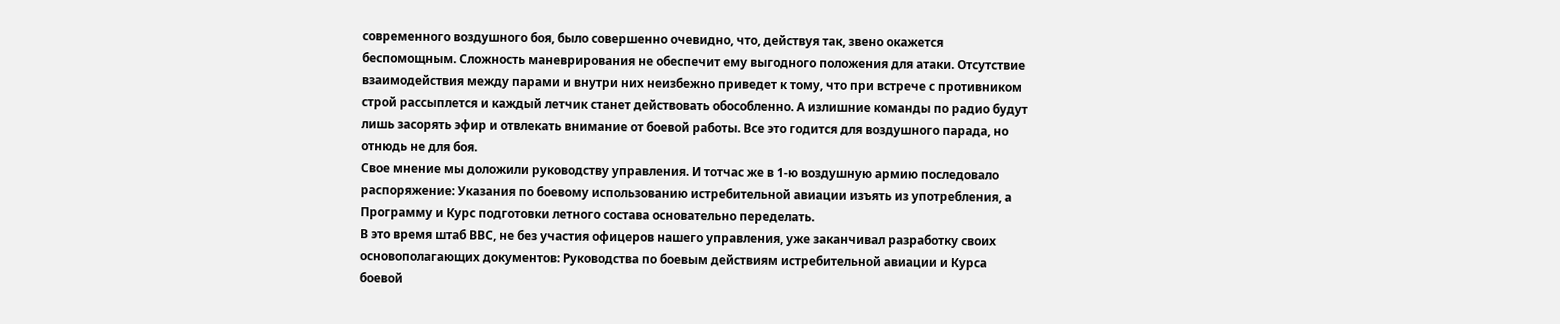современного воздушного боя, было совершенно очевидно, что, действуя так, звено окажется беспомощным. Сложность маневрирования не обеспечит ему выгодного положения для атаки. Отсутствие взаимодействия между парами и внутри них неизбежно приведет к тому, что при встрече с противником строй рассыплется и каждый летчик станет действовать обособленно. А излишние команды по радио будут лишь засорять эфир и отвлекать внимание от боевой работы. Все это годится для воздушного парада, но отнюдь не для боя.
Свое мнение мы доложили руководству управления. И тотчас же в 1-ю воздушную армию последовало распоряжение: Указания по боевому использованию истребительной авиации изъять из употребления, а Программу и Курс подготовки летного состава основательно переделать.
В это время штаб ВВС, не без участия офицеров нашего управления, уже заканчивал разработку своих основополагающих документов: Руководства по боевым действиям истребительной авиации и Курса боевой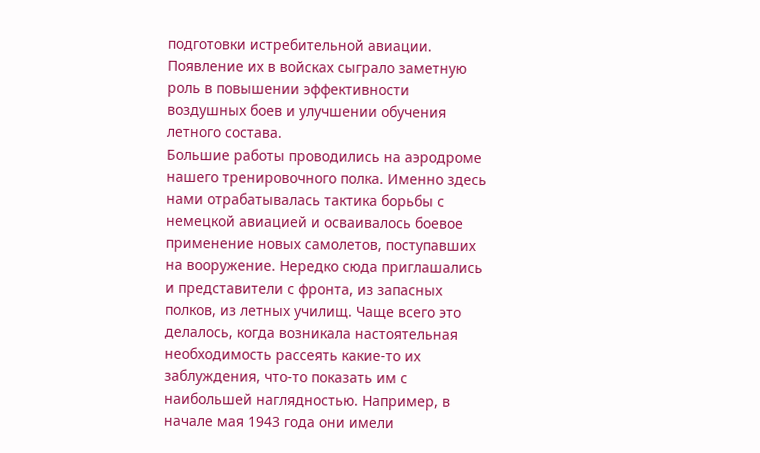подготовки истребительной авиации. Появление их в войсках сыграло заметную роль в повышении эффективности воздушных боев и улучшении обучения летного состава.
Большие работы проводились на аэродроме нашего тренировочного полка. Именно здесь нами отрабатывалась тактика борьбы с немецкой авиацией и осваивалось боевое применение новых самолетов, поступавших на вооружение. Нередко сюда приглашались и представители с фронта, из запасных полков, из летных училищ. Чаще всего это делалось, когда возникала настоятельная необходимость рассеять какие-то их заблуждения, что-то показать им с наибольшей наглядностью. Например, в начале мая 1943 года они имели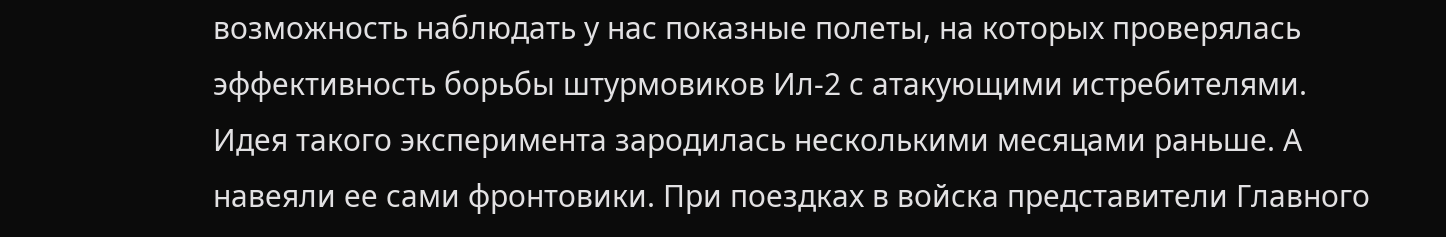возможность наблюдать у нас показные полеты, на которых проверялась эффективность борьбы штурмовиков Ил-2 с атакующими истребителями.
Идея такого эксперимента зародилась несколькими месяцами раньше. А навеяли ее сами фронтовики. При поездках в войска представители Главного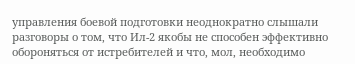управления боевой подготовки неоднократно слышали разговоры о том, что Ил-2 якобы не способен эффективно обороняться от истребителей и что, мол, необходимо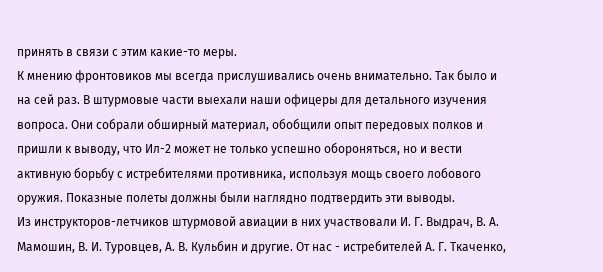принять в связи с этим какие-то меры.
К мнению фронтовиков мы всегда прислушивались очень внимательно. Так было и на сей раз. В штурмовые части выехали наши офицеры для детального изучения вопроса. Они собрали обширный материал, обобщили опыт передовых полков и пришли к выводу, что Ил-2 может не только успешно обороняться, но и вести активную борьбу с истребителями противника, используя мощь своего лобового оружия. Показные полеты должны были наглядно подтвердить эти выводы.
Из инструкторов-летчиков штурмовой авиации в них участвовали И. Г. Выдрач, В. А. Мамошин, В. И. Туровцев, А. В. Кульбин и другие. От нас - истребителей А. Г. Ткаченко,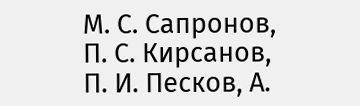М. С. Сапронов, П. С. Кирсанов, П. И. Песков, А.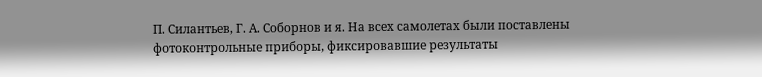П. Силантьев, Г. А. Соборнов и я. На всех самолетах были поставлены фотоконтрольные приборы, фиксировавшие результаты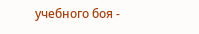учебного боя -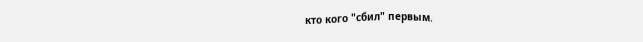кто кого "сбил" первым.